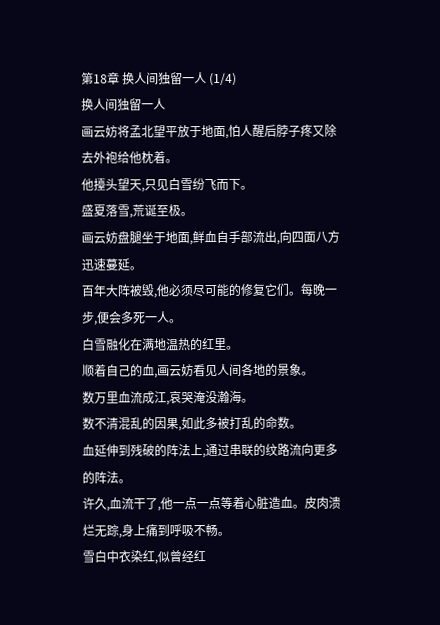第18章 换人间独留一人 (1/4)
换人间独留一人
画云妨将孟北望平放于地面,怕人醒后脖子疼又除去外袍给他枕着。
他擡头望天,只见白雪纷飞而下。
盛夏落雪,荒诞至极。
画云妨盘腿坐于地面,鲜血自手部流出,向四面八方迅速蔓延。
百年大阵被毁,他必须尽可能的修复它们。每晚一步,便会多死一人。
白雪融化在满地温热的红里。
顺着自己的血,画云妨看见人间各地的景象。
数万里血流成江,哀哭淹没瀚海。
数不清混乱的因果,如此多被打乱的命数。
血延伸到残破的阵法上,通过串联的纹路流向更多的阵法。
许久,血流干了,他一点一点等着心脏造血。皮肉溃烂无踪,身上痛到呼吸不畅。
雪白中衣染红,似曾经红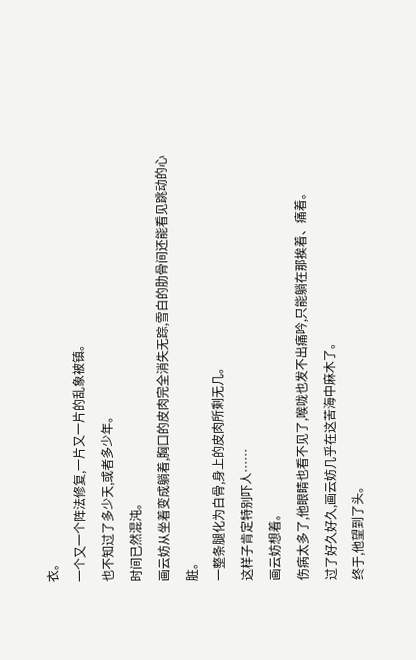衣。
一个又一个阵法修复,一片又一片的乱象被镇。
也不知过了多少天,或者多少年。
时间已然混沌。
画云妨从坐着变成躺着,胸口的皮肉完全消失无踪,雪白的肋骨间还能看见跳动的心脏。
一整条腿化为白骨,身上的皮肉所剩无几。
这样子肯定特别吓人……
画云妨想着。
伤病太多了,他眼睛也看不见了,喉咙也发不出痛吟,只能躺在那挨着、痛着。
过了好久好久,画云妨几乎在这苦海中麻木了。
终于,他望到了头。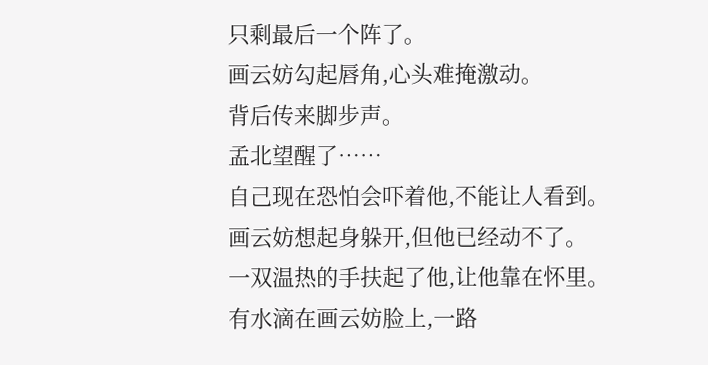只剩最后一个阵了。
画云妨勾起唇角,心头难掩激动。
背后传来脚步声。
孟北望醒了……
自己现在恐怕会吓着他,不能让人看到。
画云妨想起身躲开,但他已经动不了。
一双温热的手扶起了他,让他靠在怀里。
有水滴在画云妨脸上,一路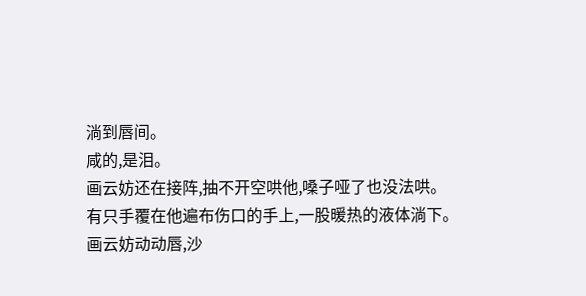淌到唇间。
咸的,是泪。
画云妨还在接阵,抽不开空哄他,嗓子哑了也没法哄。
有只手覆在他遍布伤口的手上,一股暖热的液体淌下。
画云妨动动唇,沙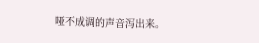哑不成调的声音泻出来。